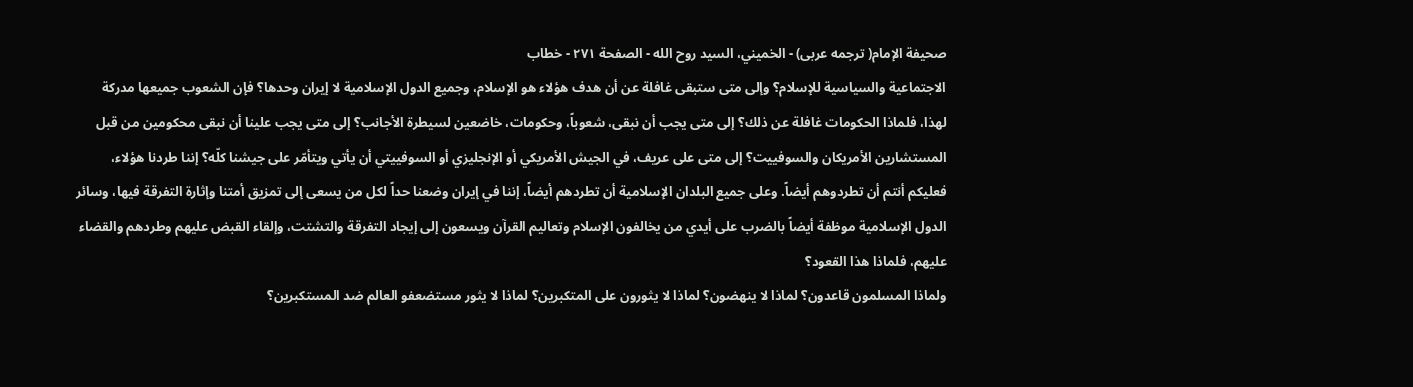صحيفة الإمام( ترجمه عربى) - الخميني، السيد روح الله - الصفحة ٢٧١ - خطاب
الاجتماعية والسياسية للإسلام؟ وإلى متى ستبقى غافلة عن أن هدف هؤلاء هو الإسلام، وجميع الدول الإسلامية لا إيران وحدها؟ فإن الشعوب جميعها مدركة لهذا، فلماذا الحكومات غافلة عن ذلك؟ إلى متى يجب أن نبقى، شعوباً، وحكومات، خاضعين لسيطرة الأجانب؟ إلى متى يجب علينا أن نبقى محكومين من قبل المستشارين الأمريكان والسوفييت؟ إلى متى على عريف، في الجيش الأمريكي أو الإنجليزي أو السوفييتي أن يأتي ويتأمّر على جيشنا كلّه؟ إننا طردنا هؤلاء، فعليكم أنتم أن تطردوهم أيضاً. وعلى جميع البلدان الإسلامية أن تطردهم أيضاً، إننا في إيران وضعنا حداً لكل من يسعى إلى تمزيق أمتنا وإثارة التفرقة فيها، وسائر الدول الإسلامية موظفة أيضاً بالضرب على أيدي من يخالفون الإسلام وتعاليم القرآن ويسعون إلى إيجاد التفرقة والتشتت، وإلقاء القبض عليهم وطردهم والقضاء عليهم، فلماذا هذا القعود؟
ولماذا المسلمون قاعدون؟ لماذا لا ينهضون؟ لماذا لا يثورون على المتكبرين؟ لماذا لا يثور مستضعفو العالم ضد المستكبرين؟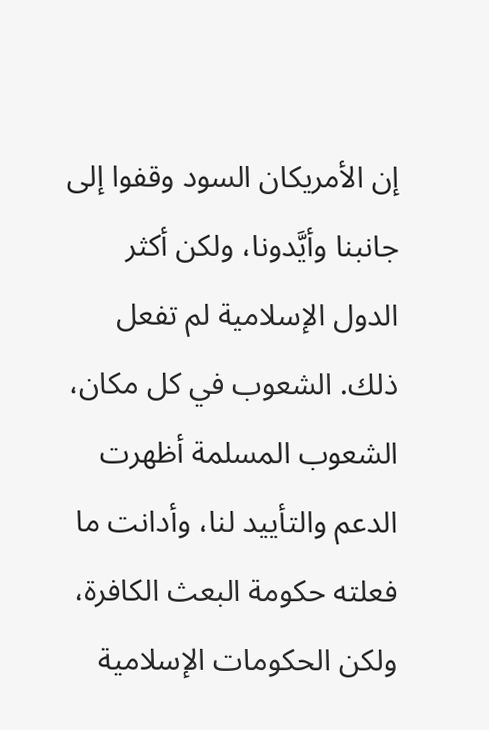إن الأمريكان السود وقفوا إلى جانبنا وأيَّدونا، ولكن أكثر الدول الإسلامية لم تفعل ذلك. الشعوب في كل مكان، الشعوب المسلمة أظهرت الدعم والتأييد لنا، وأدانت ما فعلته حكومة البعث الكافرة، ولكن الحكومات الإسلامية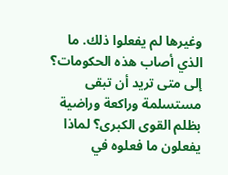وغيرها لم يفعلوا ذلك. ما الذي أصاب هذه الحكومات؟ إلى متى تريد أن تبقى مستسلمة وراكعة وراضية بظلم القوى الكبرى؟ لماذا يفعلون ما فعلوه في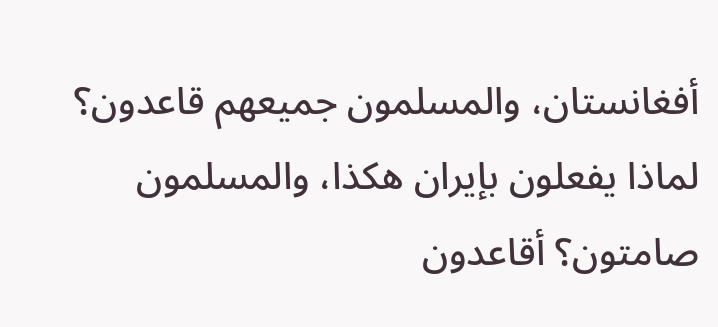أفغانستان، والمسلمون جميعهم قاعدون؟ لماذا يفعلون بإيران هكذا، والمسلمون صامتون؟ أقاعدون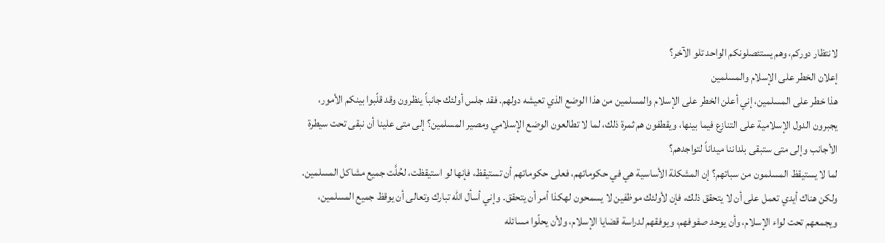لانتظار دوركم، وهم يستئصلونكم الواحد تلو الآخر؟
إعلان الخطر على الإسلام والمسلمين
هذا خطر على المسلمين، إني أعلن الخطر على الإسلام والمسلمين من هذا الوضع الذي تعيشه دولهم. فقد جلس أولئك جانباً ينظرون وقد قلّبوا بينكم الأمور، يجبرون الدول الإسلامية على التنازع فيما بينها، ويقطفون هم ثمرة ذلك، لما لا تطالعون الوضع الإسلامي ومصير المسلمين؟ إلى متى علينا أن نبقى تحت سيطرة الأجانب وإلى متى ستبقى بلداننا ميداناً لتواجدهم؟
لما لا يستيقظ المسلمون من سباتهم؟ إن المشكلة الأساسية هي في حكوماتهم، فعلى حكوماتهم أن تستيقظ، فإنها لو استيقظت، لحُلَّت جميع مشاكل المسلمين. ولكن هناك أيدي تعمل على أن لا يتحقق ذلك، فإن لأولئك موظفين لا يسمحون لهكذا أمر أن يتحقق. وإني أسأل الله تبارك وتعالى أن يوقظ جميع المسلمين، ويجمعهم تحت لواء الإسلام، وأن يوحد صفوفهم، ويوفقهم لدراسة قضايا الإسلام، ولأن يحلّوا مسائله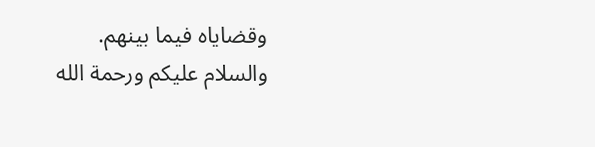وقضاياه فيما بينهم.
والسلام عليكم ورحمة الله